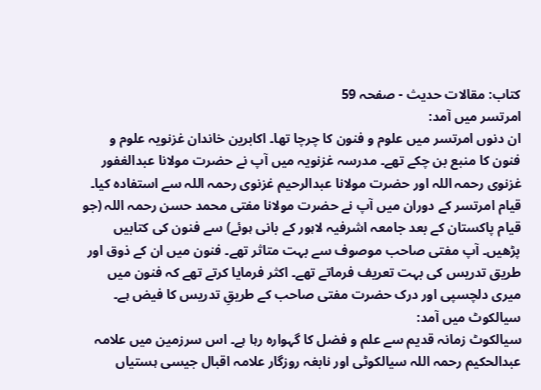کتاب: مقالات حدیث - صفحہ 59
امرتسر میں آمد:
ان دنوں امرتسر میں علوم و فنون کا چرچا تھا۔ اکابرین خاندان غزنویہ علوم و فنون کا منبع بن چکے تھے۔ مدرسہ غزنویہ میں آپ نے حضرت مولانا عبدالغفور غزنوی رحمہ اللہ اور حضرت مولانا عبدالرحیم غزنوی رحمہ اللہ سے استفادہ کیا۔ قیام امرتسر کے دوران میں آپ نے حضرت مولانا مفتی محمد حسن رحمہ اللہ (جو قیام پاکستان کے بعد جامعہ اشرفیہ لاہور کے بانی ہوئے) سے فنون کی کتابیں پڑھیں۔ آپ مفتی صاحب موصوف سے بہت متاثر تھے۔ فنون میں ان کے ذوق اور طریق تدریس کی بہت تعریف فرماتے تھے۔ اکثر فرمایا کرتے تھے کہ فنون میں میری دلچسپی اور درک حضرت مفتی صاحب کے طریقِ تدریس کا فیض ہے۔
سیالکوٹ میں آمد:
سیالکوٹ زمانہ قدیم سے علم و فضل کا گہوارہ رہا ہے۔ اس سرزمین میں علامہ عبدالحکیم رحمہ اللہ سیالکوٹی اور نابغہ روزگار علامہ اقبال جیسی ہستیاں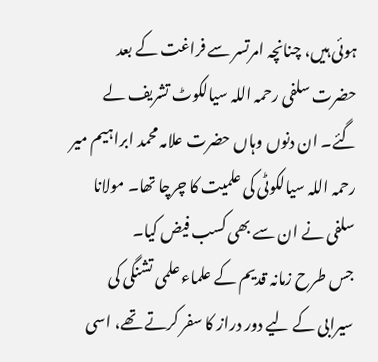ہوئی ہیں، چنانچہ امرتسر سے فراغت کے بعد حضرت سلفی رحمہ اللہ سیالکوٹ تشریف لے گئے۔ ان دنوں وہاں حضرت علامہ محمد ابراہیم میر رحمہ اللہ سیالکوٹی کی علمیت کا چرچا تھا۔ مولانا سلفی نے ان سے بھی کسب فیض کیا۔
جس طرح زمانہ قدیم کے علماء علمی تشنگی کی سیرابی کے لیے دور دراز کا سفر کرتے تھے، اسی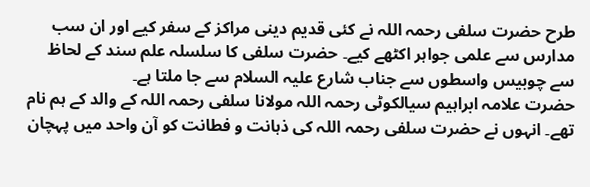طرح حضرت سلفی رحمہ اللہ نے کئی قدیم دینی مراکز کے سفر کیے اور ان سب مدارس سے علمی جواہر اکٹھے کیے۔ حضرت سلفی کا سلسلہ علم سند کے لحاظ سے چوبیس واسطوں سے جناب شارع علیہ السلام سے جا ملتا ہے۔
حضرت علامہ ابراہیم سیالکوٹی رحمہ اللہ مولانا سلفی رحمہ اللہ کے والد کے ہم نام تھے۔ انہوں نے حضرت سلفی رحمہ اللہ کی ذہانت و فطانت کو آن واحد میں پہچان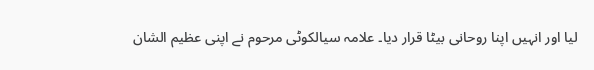لیا اور انہیں اپنا روحانی بیٹا قرار دیا۔ علامہ سیالکوٹی مرحوم نے اپنی عظیم الشان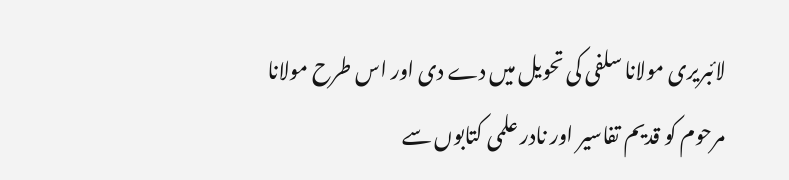لائبریری مولانا سلفی کی تحویل میں دے دی اور اس طرح مولانا مرحوم کو قدیم تفاسیر اور نادر علمی کتابوں سے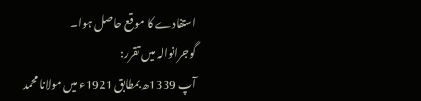استفادے کا موقع حاصل ہوا۔
گوجرانوالہ میں تقرر:
آپ 1339ھ بمطابق 1921ء میں مولانا محمد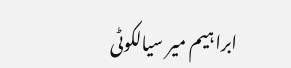ابراہیم میر سیالکوٹی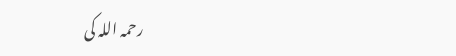رحمہ اللہ کی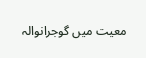معیت میں گوجرانوالہ